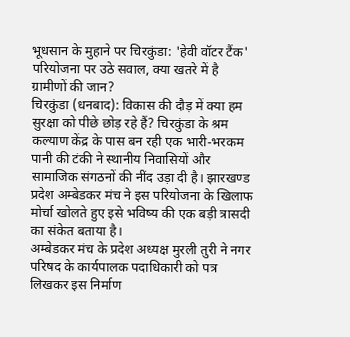भूधसान के मुहाने पर चिरकुंडा: 'हेवी वॉटर टैंक' परियोजना पर उठे सवाल, क्या खतरे में है ग्रामीणों की जान?
चिरकुंडा (धनबाद): विकास की दौड़ में क्या हम सुरक्षा को पीछे छोड़ रहे हैं? चिरकुंडा के श्रम कल्याण केंद्र के पास बन रही एक भारी-भरकम पानी की टंकी ने स्थानीय निवासियों और सामाजिक संगठनों की नींद उड़ा दी है। झारखण्ड प्रदेश अम्बेडकर मंच ने इस परियोजना के खिलाफ मोर्चा खोलते हुए इसे भविष्य की एक बड़ी त्रासदी का संकेत बताया है।
अम्बेडकर मंच के प्रदेश अध्यक्ष मुरली तुरी ने नगर परिषद के कार्यपालक पदाधिकारी को पत्र लिखकर इस निर्माण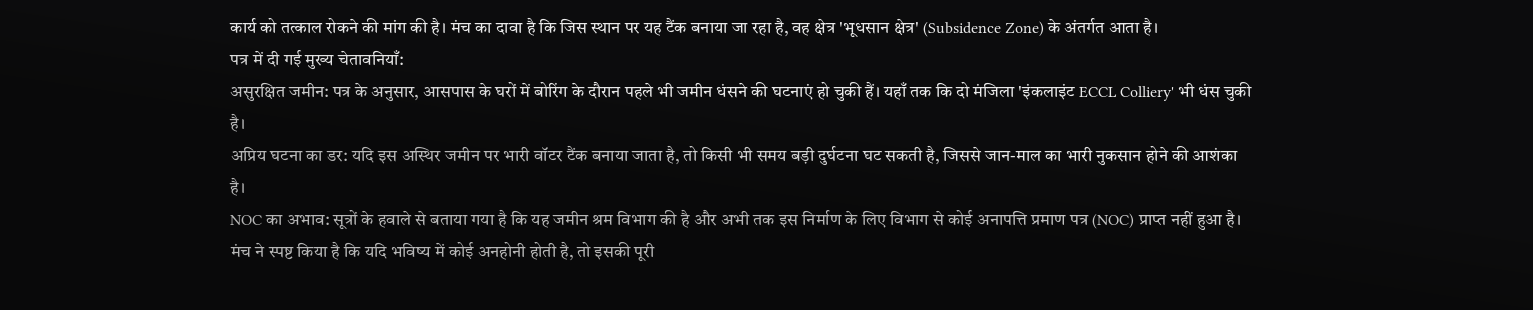कार्य को तत्काल रोकने की मांग की है। मंच का दावा है कि जिस स्थान पर यह टैंक बनाया जा रहा है, वह क्षेत्र 'भूधसान क्षेत्र' (Subsidence Zone) के अंतर्गत आता है।
पत्र में दी गई मुख्य चेतावनियाँ:
असुरक्षित जमीन: पत्र के अनुसार, आसपास के घरों में बोरिंग के दौरान पहले भी जमीन धंसने की घटनाएं हो चुकी हैं। यहाँ तक कि दो मंजिला 'इंकलाइंट ECCL Colliery' भी धंस चुकी है।
अप्रिय घटना का डर: यदि इस अस्थिर जमीन पर भारी वॉटर टैंक बनाया जाता है, तो किसी भी समय बड़ी दुर्घटना घट सकती है, जिससे जान-माल का भारी नुकसान होने की आशंका है।
NOC का अभाव: सूत्रों के हवाले से बताया गया है कि यह जमीन श्रम विभाग की है और अभी तक इस निर्माण के लिए विभाग से कोई अनापत्ति प्रमाण पत्र (NOC) प्राप्त नहीं हुआ है।
मंच ने स्पष्ट किया है कि यदि भविष्य में कोई अनहोनी होती है, तो इसकी पूरी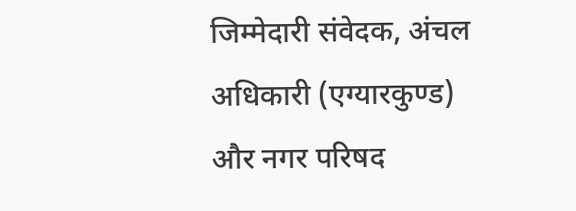जिम्मेदारी संवेदक, अंचल अधिकारी (एग्यारकुण्ड) और नगर परिषद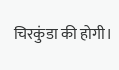चिरकुंडा की होगी।